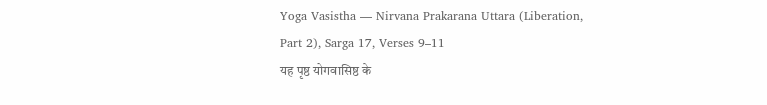Yoga Vasistha — Nirvana Prakarana Uttara (Liberation, Part 2), Sarga 17, Verses 9–11
यह पृष्ठ योगवासिष्ठ के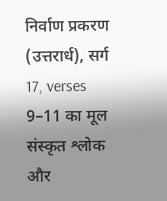निर्वाण प्रकरण (उत्तरार्ध), सर्ग 17, verses 9–11 का मूल संस्कृत श्लोक और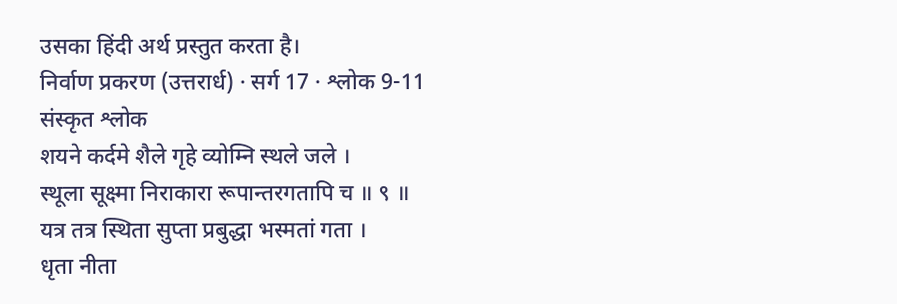उसका हिंदी अर्थ प्रस्तुत करता है।
निर्वाण प्रकरण (उत्तरार्ध) · सर्ग 17 · श्लोक 9-11
संस्कृत श्लोक
शयने कर्दमे शैले गृहे व्योम्नि स्थले जले ।
स्थूला सूक्ष्मा निराकारा रूपान्तरगतापि च ॥ ९ ॥
यत्र तत्र स्थिता सुप्ता प्रबुद्धा भस्मतां गता ।
धृता नीता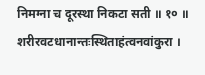निमग्ना च दूरस्था निकटा सती ॥ १० ॥
शरीरवटधानान्तःस्थिताहंत्वनवांकुरा ।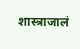शास्त्राजालं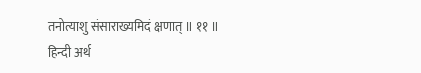तनोत्याशु संसाराख्यमिदं क्षणात् ॥ ११ ॥
हिन्दी अर्थ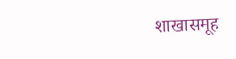शाखासमूह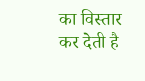का विस्तार कर देती है